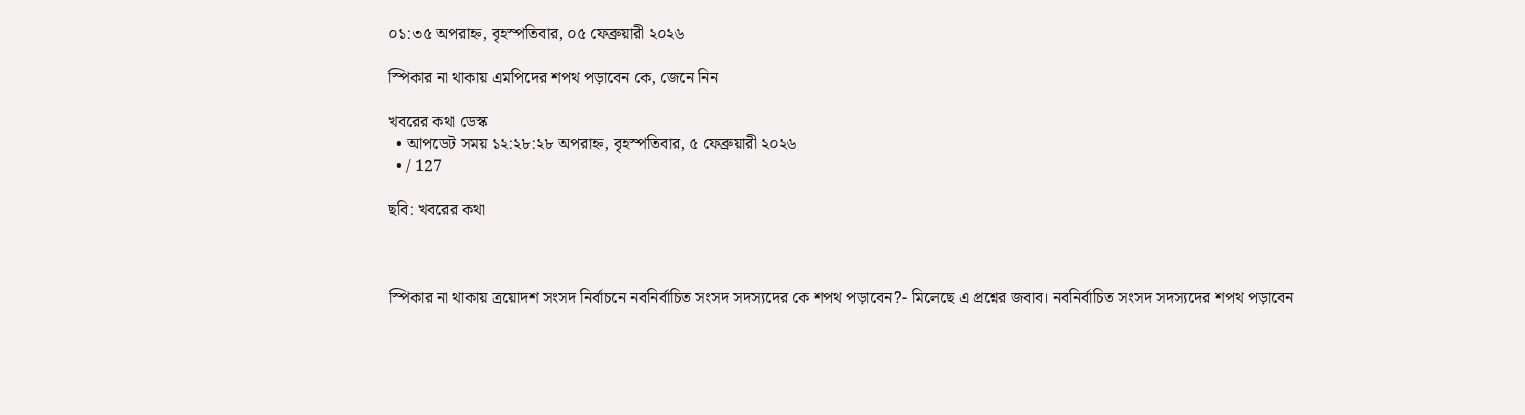০১:৩৫ অপরাহ্ন, বৃহস্পতিবার, ০৫ ফেব্রুয়ারী ২০২৬

স্পিকার না থাকায় এমপিদের শপথ পড়াবেন কে, জেনে নিন

খবরের কথা ডেস্ক
  • আপডেট সময় ১২:২৮:২৮ অপরাহ্ন, বৃহস্পতিবার, ৫ ফেব্রুয়ারী ২০২৬
  • / 127

ছবি: খবরের কথা



স্পিকার না থাকায় ত্রয়োদশ সংসদ নির্বাচনে নবনির্বাচিত সংসদ সদস্যদের কে শপথ পড়াবেন?- মিলেছে এ প্রশ্নের জবাব। নবনির্বাচিত সংসদ সদস্যদের শপথ পড়াবেন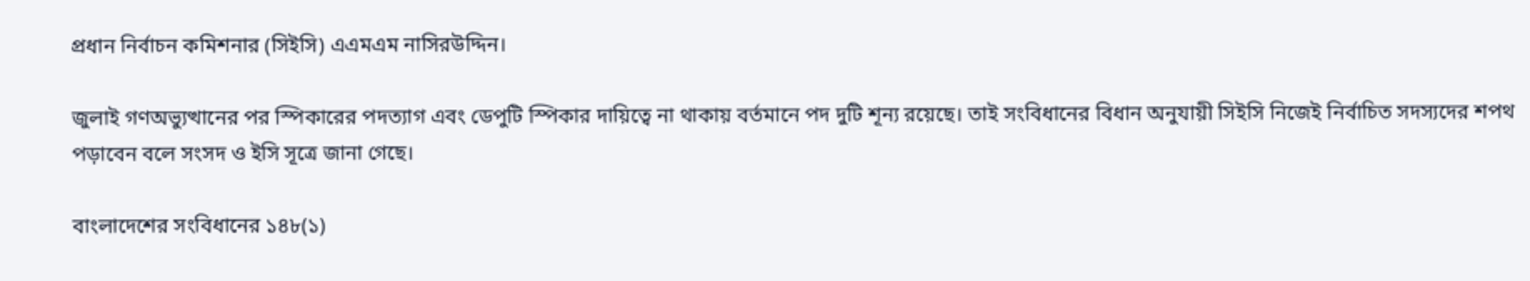প্রধান নির্বাচন কমিশনার (সিইসি) এএমএম নাসিরউদ্দিন।

জুলাই গণঅভ্যুত্থানের পর স্পিকারের পদত্যাগ এবং ডেপুটি স্পিকার দায়িত্বে না থাকায় বর্তমানে পদ দুটি শূন্য রয়েছে। তাই সংবিধানের বিধান অনুযায়ী সিইসি নিজেই নির্বাচিত সদস্যদের শপথ পড়াবেন বলে সংসদ ও ইসি সূত্রে জানা গেছে।

বাংলাদেশের সংবিধানের ১৪৮(১)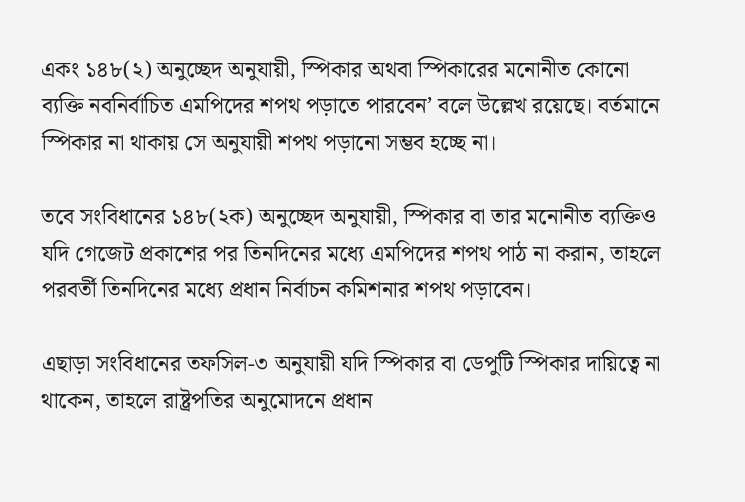একং ১৪৮(২) অনুচ্ছেদ অনুযায়ী, স্পিকার অথবা স্পিকারের মনোনীত কোনো ব্যক্তি নবনির্বাচিত এমপিদের শপথ পড়াতে পারবেন’ বলে উল্লেখ রয়েছে। বর্তমানে স্পিকার না থাকায় সে অনুযায়ী শপথ পড়ানো সম্ভব হচ্ছে না।

তবে সংবিধানের ১৪৮(২ক) অনুচ্ছেদ অনুযায়ী, স্পিকার বা তার মনোনীত ব্যক্তিও যদি গেজেট প্রকাশের পর তিনদিনের মধ্যে এমপিদের শপথ পাঠ না করান, তাহলে পরবর্তী তিনদিনের মধ্যে প্রধান নির্বাচন কমিশনার শপথ পড়াবেন।

এছাড়া সংবিধানের তফসিল-৩ অনুযায়ী যদি স্পিকার বা ডেপুটি স্পিকার দায়িত্বে না থাকেন, তাহলে রাষ্ট্রপতির অনুমোদনে প্রধান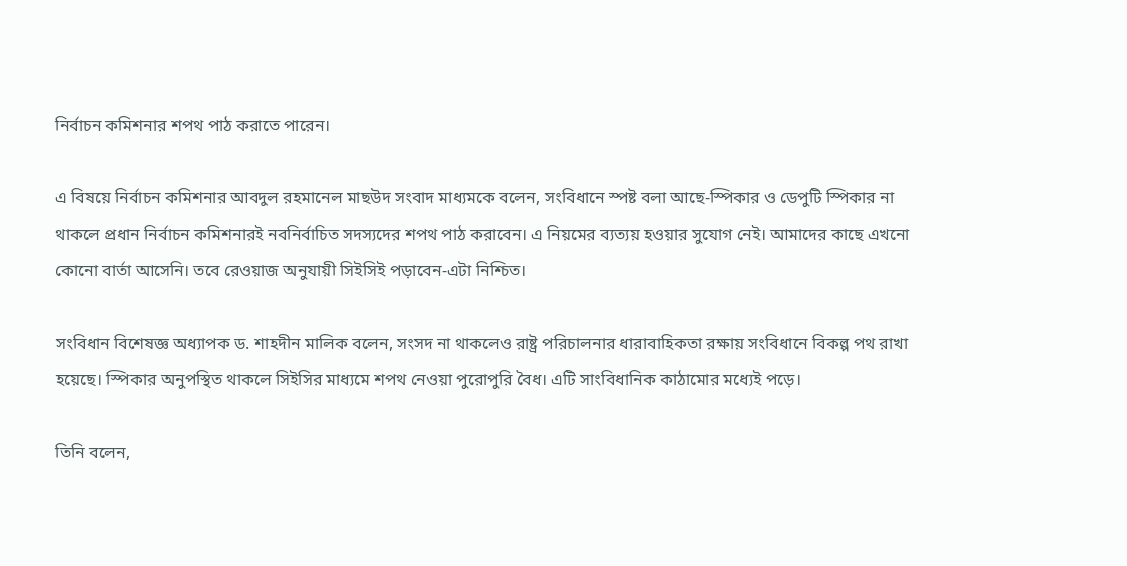নির্বাচন কমিশনার শপথ পাঠ করাতে পারেন।

এ বিষয়ে নির্বাচন কমিশনার আবদুল রহমানেল মাছউদ সংবাদ মাধ্যমকে বলেন, সংবিধানে স্পষ্ট বলা আছে-স্পিকার ও ডেপুটি স্পিকার না থাকলে প্রধান নির্বাচন কমিশনারই নবনির্বাচিত সদস্যদের শপথ পাঠ করাবেন। এ নিয়মের ব্যত্যয় হওয়ার সুযোগ নেই। আমাদের কাছে এখনো কোনো বার্তা আসেনি। তবে রেওয়াজ অনুযায়ী সিইসিই পড়াবেন-এটা নিশ্চিত।

সংবিধান বিশেষজ্ঞ অধ্যাপক ড. শাহদীন মালিক বলেন, সংসদ না থাকলেও রাষ্ট্র পরিচালনার ধারাবাহিকতা রক্ষায় সংবিধানে বিকল্প পথ রাখা হয়েছে। স্পিকার অনুপস্থিত থাকলে সিইসির মাধ্যমে শপথ নেওয়া পুরোপুরি বৈধ। এটি সাংবিধানিক কাঠামোর মধ্যেই পড়ে।

তিনি বলেন,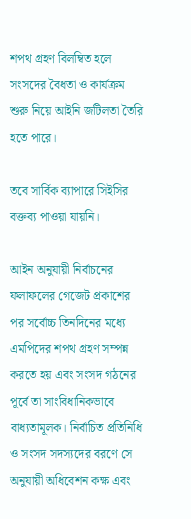শপথ গ্রহণ বিলম্বিত হলে সংসদের বৈধতা ও কার্যক্রম শুরু নিয়ে আইনি জটিলতা তৈরি হতে পারে।

তবে সার্বিক ব্যাপারে সিইসির বক্তব্য পাওয়া যায়নি।

আইন অনুযায়ী নির্বাচনের ফলাফলের গেজেট প্রকাশের পর সর্বোচ্চ তিনদিনের মধ্যে এমপিদের শপথ গ্রহণ সম্পন্ন করতে হয় এবং সংসদ গঠনের পূর্বে তা সাংবিধানিকভাবে বাধ্যতামূলক। নির্বাচিত প্রতিনিধি ও সংসদ সদস্যদের বরণে সে অনুযায়ী অধিবেশন কক্ষ এবং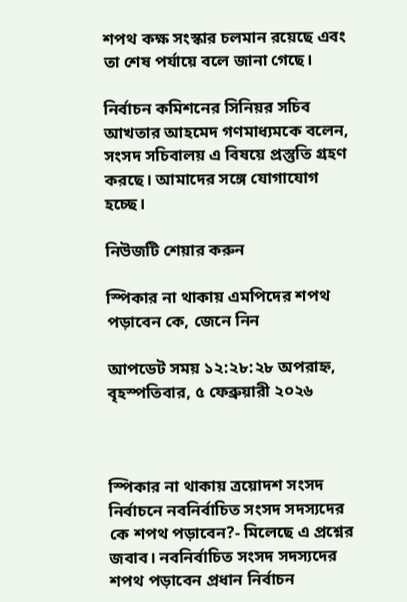শপথ কক্ষ সংস্কার চলমান রয়েছে এবং তা শেষ পর্যায়ে বলে জানা গেছে।

নির্বাচন কমিশনের সিনিয়র সচিব আখতার আহমেদ গণমাধ্যমকে বলেন, সংসদ সচিবালয় এ বিষয়ে প্রস্তুতি গ্রহণ করছে। আমাদের সঙ্গে যোগাযোগ হচ্ছে।

নিউজটি শেয়ার করুন

স্পিকার না থাকায় এমপিদের শপথ পড়াবেন কে, জেনে নিন

আপডেট সময় ১২:২৮:২৮ অপরাহ্ন, বৃহস্পতিবার, ৫ ফেব্রুয়ারী ২০২৬



স্পিকার না থাকায় ত্রয়োদশ সংসদ নির্বাচনে নবনির্বাচিত সংসদ সদস্যদের কে শপথ পড়াবেন?- মিলেছে এ প্রশ্নের জবাব। নবনির্বাচিত সংসদ সদস্যদের শপথ পড়াবেন প্রধান নির্বাচন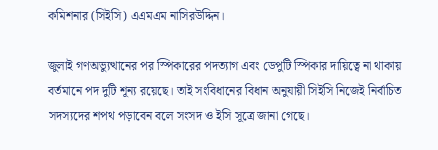কমিশনার (সিইসি) এএমএম নাসিরউদ্দিন।

জুলাই গণঅভ্যুত্থানের পর স্পিকারের পদত্যাগ এবং ডেপুটি স্পিকার দায়িত্বে না থাকায় বর্তমানে পদ দুটি শূন্য রয়েছে। তাই সংবিধানের বিধান অনুযায়ী সিইসি নিজেই নির্বাচিত সদস্যদের শপথ পড়াবেন বলে সংসদ ও ইসি সূত্রে জানা গেছে।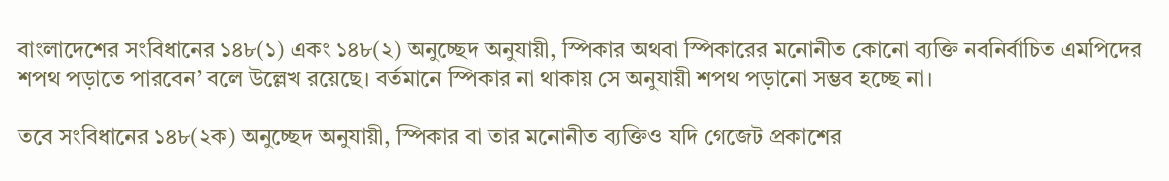বাংলাদেশের সংবিধানের ১৪৮(১) একং ১৪৮(২) অনুচ্ছেদ অনুযায়ী, স্পিকার অথবা স্পিকারের মনোনীত কোনো ব্যক্তি নবনির্বাচিত এমপিদের শপথ পড়াতে পারবেন’ বলে উল্লেখ রয়েছে। বর্তমানে স্পিকার না থাকায় সে অনুযায়ী শপথ পড়ানো সম্ভব হচ্ছে না।

তবে সংবিধানের ১৪৮(২ক) অনুচ্ছেদ অনুযায়ী, স্পিকার বা তার মনোনীত ব্যক্তিও যদি গেজেট প্রকাশের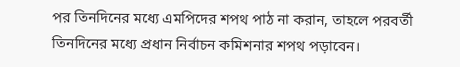পর তিনদিনের মধ্যে এমপিদের শপথ পাঠ না করান, তাহলে পরবর্তী তিনদিনের মধ্যে প্রধান নির্বাচন কমিশনার শপথ পড়াবেন।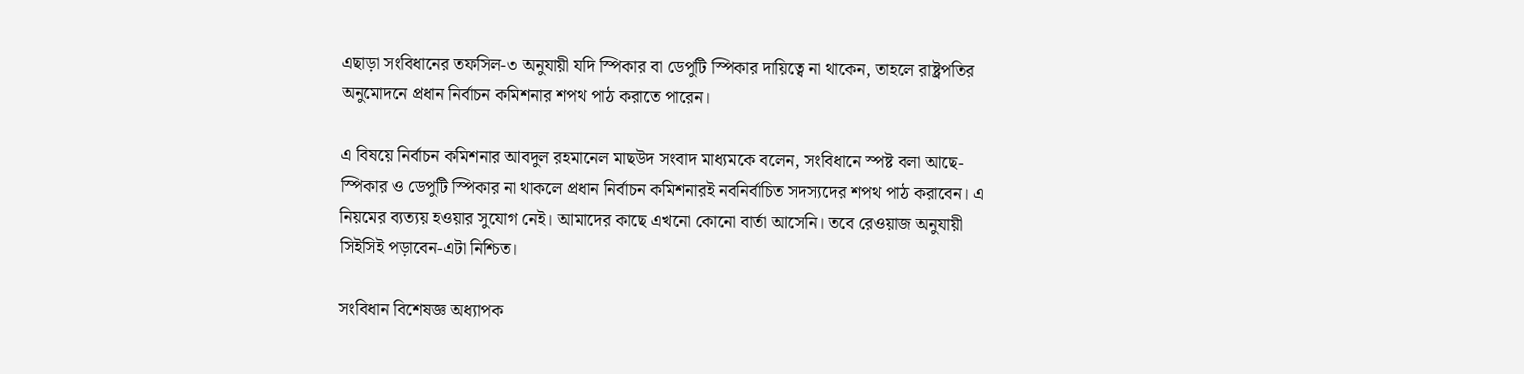এছাড়া সংবিধানের তফসিল-৩ অনুযায়ী যদি স্পিকার বা ডেপুটি স্পিকার দায়িত্বে না থাকেন, তাহলে রাষ্ট্রপতির অনুমোদনে প্রধান নির্বাচন কমিশনার শপথ পাঠ করাতে পারেন।

এ বিষয়ে নির্বাচন কমিশনার আবদুল রহমানেল মাছউদ সংবাদ মাধ্যমকে বলেন, সংবিধানে স্পষ্ট বলা আছে-স্পিকার ও ডেপুটি স্পিকার না থাকলে প্রধান নির্বাচন কমিশনারই নবনির্বাচিত সদস্যদের শপথ পাঠ করাবেন। এ নিয়মের ব্যত্যয় হওয়ার সুযোগ নেই। আমাদের কাছে এখনো কোনো বার্তা আসেনি। তবে রেওয়াজ অনুযায়ী সিইসিই পড়াবেন-এটা নিশ্চিত।

সংবিধান বিশেষজ্ঞ অধ্যাপক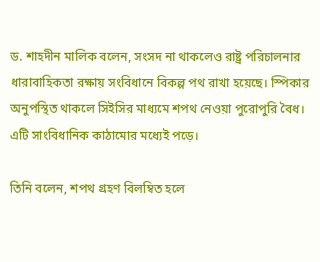ড. শাহদীন মালিক বলেন, সংসদ না থাকলেও রাষ্ট্র পরিচালনার ধারাবাহিকতা রক্ষায় সংবিধানে বিকল্প পথ রাখা হয়েছে। স্পিকার অনুপস্থিত থাকলে সিইসির মাধ্যমে শপথ নেওয়া পুরোপুরি বৈধ। এটি সাংবিধানিক কাঠামোর মধ্যেই পড়ে।

তিনি বলেন, শপথ গ্রহণ বিলম্বিত হলে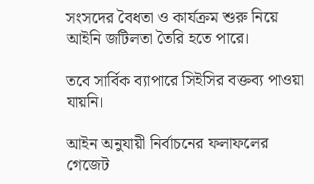সংসদের বৈধতা ও কার্যক্রম শুরু নিয়ে আইনি জটিলতা তৈরি হতে পারে।

তবে সার্বিক ব্যাপারে সিইসির বক্তব্য পাওয়া যায়নি।

আইন অনুযায়ী নির্বাচনের ফলাফলের গেজেট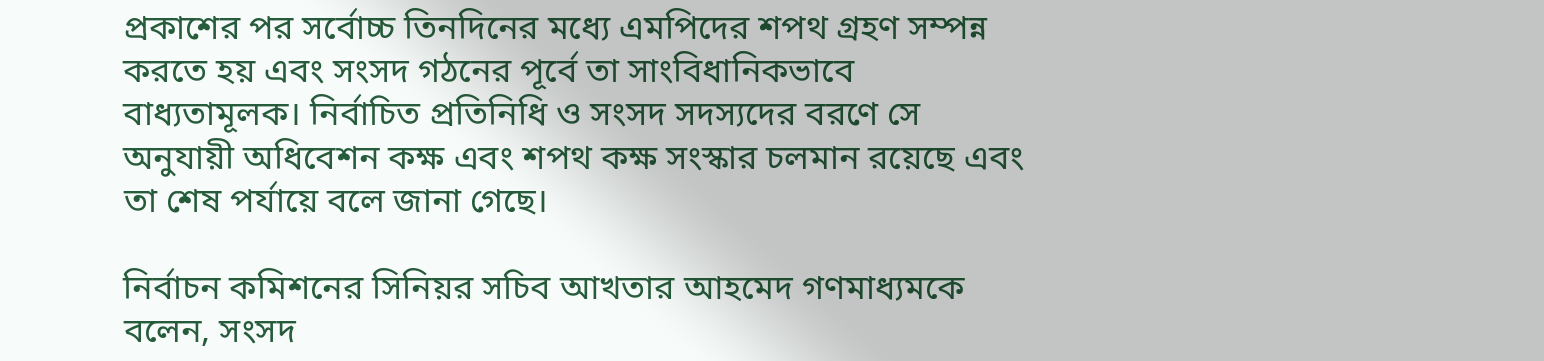প্রকাশের পর সর্বোচ্চ তিনদিনের মধ্যে এমপিদের শপথ গ্রহণ সম্পন্ন করতে হয় এবং সংসদ গঠনের পূর্বে তা সাংবিধানিকভাবে বাধ্যতামূলক। নির্বাচিত প্রতিনিধি ও সংসদ সদস্যদের বরণে সে অনুযায়ী অধিবেশন কক্ষ এবং শপথ কক্ষ সংস্কার চলমান রয়েছে এবং তা শেষ পর্যায়ে বলে জানা গেছে।

নির্বাচন কমিশনের সিনিয়র সচিব আখতার আহমেদ গণমাধ্যমকে বলেন, সংসদ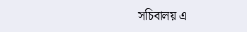সচিবালয় এ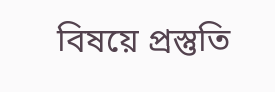বিষয়ে প্রস্তুতি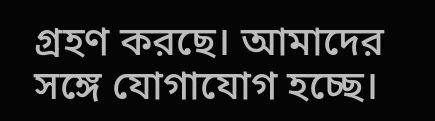গ্রহণ করছে। আমাদের সঙ্গে যোগাযোগ হচ্ছে।